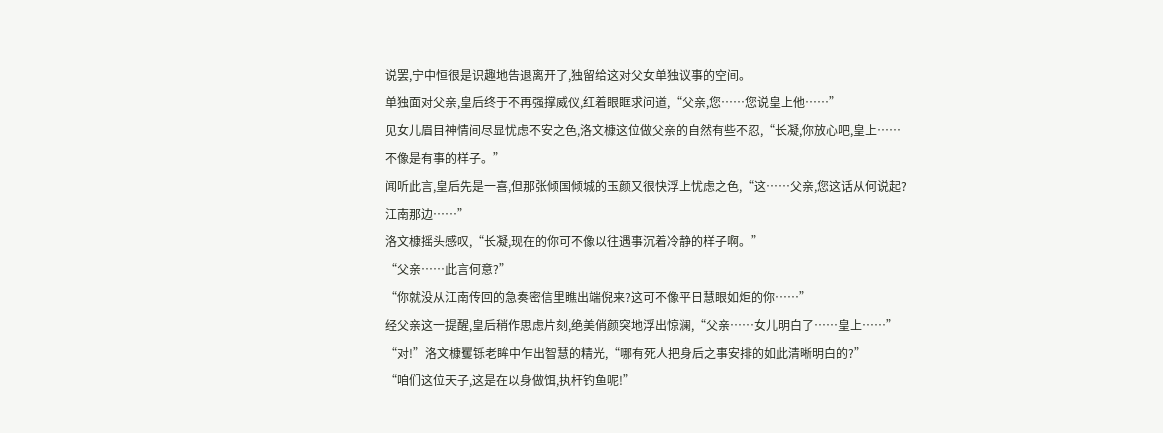说罢,宁中恒很是识趣地告退离开了,独留给这对父女单独议事的空间。
单独面对父亲,皇后终于不再强撑威仪,红着眼眶求问道,“父亲,您……您说皇上他……”
见女儿眉目神情间尽显忧虑不安之色,洛文槺这位做父亲的自然有些不忍,“长凝,你放心吧,皇上……不像是有事的样子。”
闻听此言,皇后先是一喜,但那张倾国倾城的玉颜又很快浮上忧虑之色,“这……父亲,您这话从何说起?江南那边……”
洛文槺摇头感叹,“长凝,现在的你可不像以往遇事沉着冷静的样子啊。”
“父亲……此言何意?”
“你就没从江南传回的急奏密信里瞧出端倪来?这可不像平日慧眼如炬的你……”
经父亲这一提醒,皇后稍作思虑片刻,绝美俏颜突地浮出惊澜,“父亲……女儿明白了……皇上……”
“对!”洛文槺矍铄老眸中乍出智慧的精光,“哪有死人把身后之事安排的如此清晰明白的?”
“咱们这位天子,这是在以身做饵,执杆钓鱼呢!”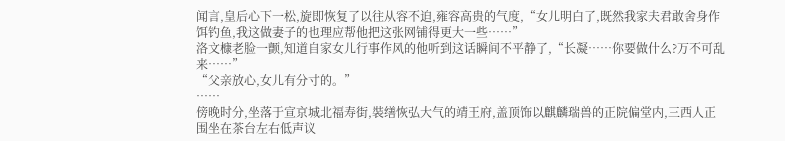闻言,皇后心下一松,旋即恢复了以往从容不迫,雍容高贵的气度,“女儿明白了,既然我家夫君敢舍身作饵钓鱼,我这做妻子的也理应帮他把这张网铺得更大一些……”
洛文槺老脸一颤,知道自家女儿行事作风的他听到这话瞬间不平静了,“长凝……你要做什么?万不可乱来……”
“父亲放心,女儿有分寸的。”
……
傍晚时分,坐落于宣京城北福寿街,裝缮恢弘大气的靖王府,盖顶饰以麒麟瑞兽的正院偏堂内,三西人正围坐在茶台左右低声议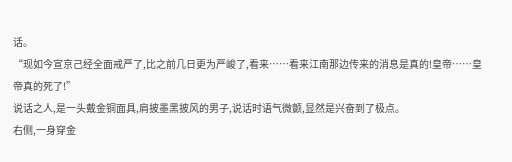话。
“现如今宣京己经全面戒严了,比之前几日更为严峻了,看来……看来江南那边传来的消息是真的!皇帝……皇帝真的死了!”
说话之人,是一头戴金铜面具,肩披墨黑披风的男子,说话时语气微颤,显然是兴奋到了极点。
右侧,一身穿金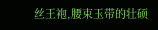丝王袍,腰束玉带的壮硕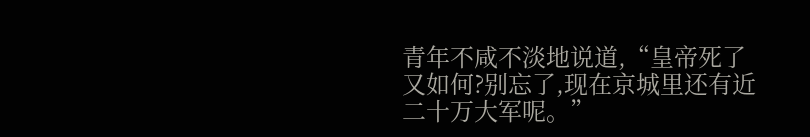青年不咸不淡地说道,“皇帝死了又如何?别忘了,现在京城里还有近二十万大军呢。”